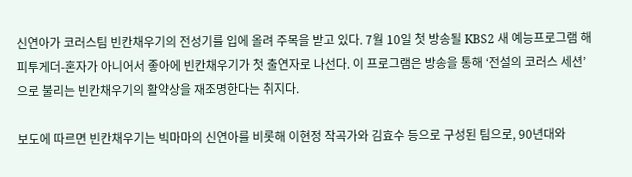신연아가 코러스팀 빈칸채우기의 전성기를 입에 올려 주목을 받고 있다. 7월 10일 첫 방송될 KBS2 새 예능프로그램 해피투게더-혼자가 아니어서 좋아에 빈칸채우기가 첫 출연자로 나선다. 이 프로그램은 방송을 통해 ‘전설의 코러스 세션’으로 불리는 빈칸채우기의 활약상을 재조명한다는 취지다.

보도에 따르면 빈칸채우기는 빅마마의 신연아를 비롯해 이현정 작곡가와 김효수 등으로 구성된 팀으로, 90년대와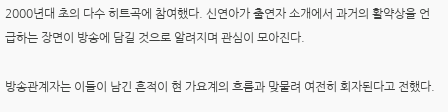2000년대 초의 다수 히트곡에 참여했다. 신연아가 출연자 소개에서 과거의 활약상을 언급하는 장면이 방송에 담길 것으로 알려지며 관심이 모아진다.

방송관계자는 이들이 남긴 흔적이 현 가요계의 흐름과 맞물려 여전히 회자된다고 전했다.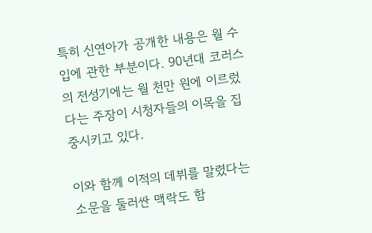특히 신연아가 공개한 내용은 월 수입에 관한 부분이다. 90년대 코러스의 전성기에는 월 천만 원에 이르렀다는 주장이 시청자들의 이목을 집중시키고 있다.

이와 함께 이적의 데뷔를 말렸다는 소문을 둘러싼 맥락도 함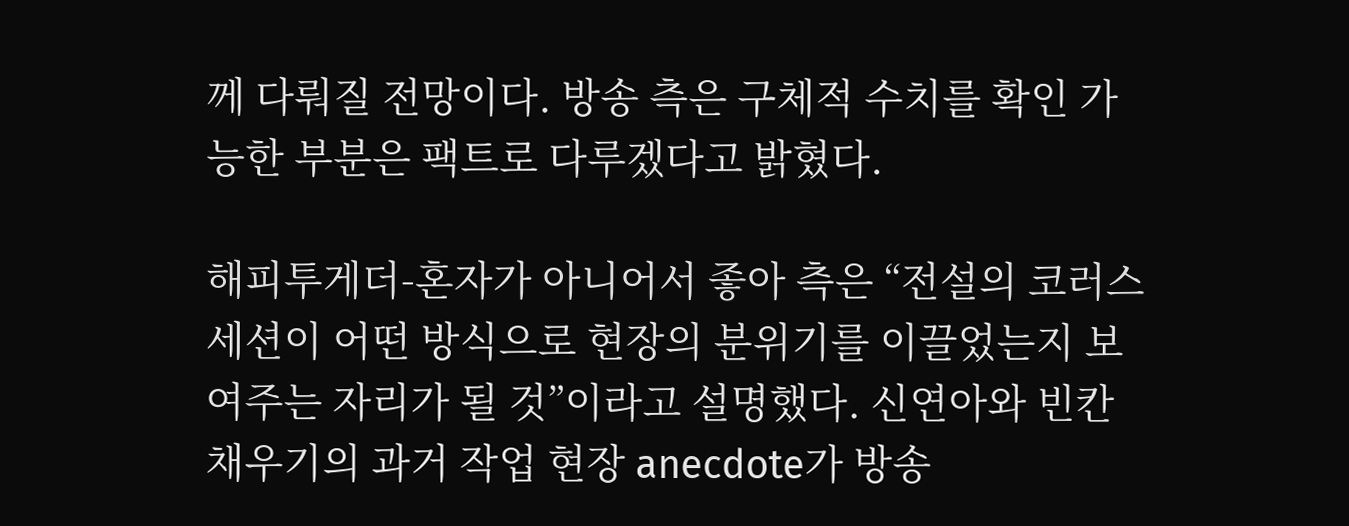께 다뤄질 전망이다. 방송 측은 구체적 수치를 확인 가능한 부분은 팩트로 다루겠다고 밝혔다.

해피투게더-혼자가 아니어서 좋아 측은 “전설의 코러스 세션이 어떤 방식으로 현장의 분위기를 이끌었는지 보여주는 자리가 될 것”이라고 설명했다. 신연아와 빈칸채우기의 과거 작업 현장 anecdote가 방송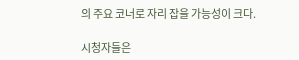의 주요 코너로 자리 잡을 가능성이 크다.

시청자들은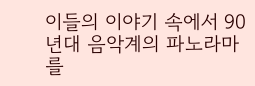이들의 이야기 속에서 90년대 음악계의 파노라마를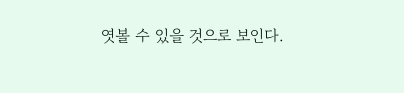엿볼 수 있을 것으로 보인다.